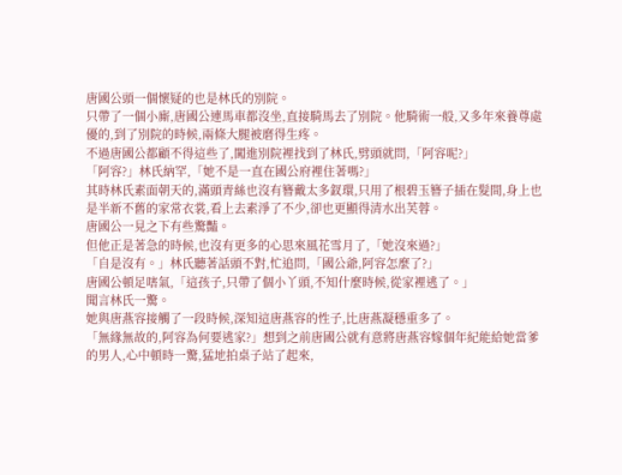唐國公頭一個懷疑的也是林氏的別院。
只帶了一個小廝,唐國公連馬車都沒坐,直接騎馬去了別院。他騎術一般,又多年來養尊處優的,到了別院的時候,兩條大腿被磨得生疼。
不過唐國公都顧不得這些了,闖進別院裡找到了林氏,劈頭就問,「阿容呢?」
「阿容?」林氏納罕,「她不是一直在國公府裡住著嗎?」
其時林氏素面朝天的,滿頭青絲也沒有簪戴太多釵環,只用了根碧玉簪子插在髮間,身上也是半新不舊的家常衣裳,看上去素淨了不少,卻也更顯得清水出芙蓉。
唐國公一見之下有些驚豔。
但他正是著急的時候,也沒有更多的心思來風花雪月了,「她沒來過?」
「自是沒有。」林氏聽著話頭不對,忙追問,「國公爺,阿容怎麼了?」
唐國公頓足嗐氣,「這孩子,只帶了個小丫頭,不知什麼時候,從家裡逃了。」
聞言林氏一驚。
她與唐燕容接觸了一段時候,深知這唐燕容的性子,比唐燕凝穩重多了。
「無緣無故的,阿容為何要逃家?」想到之前唐國公就有意將唐燕容嫁個年紀能給她當爹的男人,心中頓時一驚,猛地拍桌子站了起來,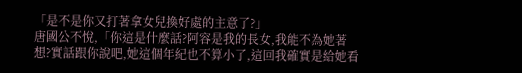「是不是你又打著拿女兒換好處的主意了?」
唐國公不悅,「你這是什麼話?阿容是我的長女,我能不為她著想?實話跟你說吧,她這個年紀也不算小了,這回我確實是給她看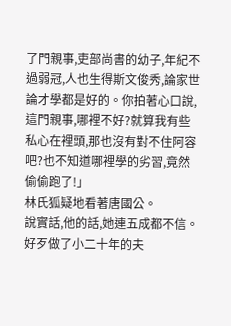了門親事,吏部尚書的幼子,年紀不過弱冠,人也生得斯文俊秀,論家世論才學都是好的。你拍著心口說,這門親事,哪裡不好?就算我有些私心在裡頭,那也沒有對不住阿容吧?也不知道哪裡學的劣習,竟然偷偷跑了!」
林氏狐疑地看著唐國公。
說實話,他的話,她連五成都不信。
好歹做了小二十年的夫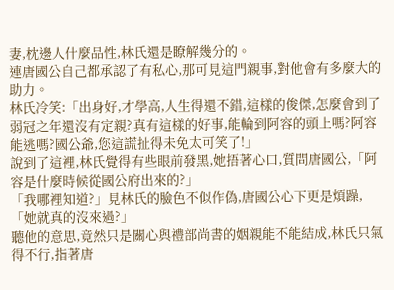妻,枕邊人什麼品性,林氏還是瞭解幾分的。
連唐國公自己都承認了有私心,那可見這門親事,對他會有多麼大的助力。
林氏冷笑:「出身好,才學高,人生得還不錯,這樣的俊傑,怎麼會到了弱冠之年還沒有定親?真有這樣的好事,能輪到阿容的頭上嗎?阿容能逃嗎?國公爺,您這謊扯得未免太可笑了!」
說到了這裡,林氏覺得有些眼前發黑,她捂著心口,質問唐國公,「阿容是什麼時候從國公府出來的?」
「我哪裡知道?」見林氏的臉色不似作偽,唐國公心下更是煩躁,「她就真的沒來過?」
聽他的意思,竟然只是關心與禮部尚書的姻親能不能結成,林氏只氣得不行,指著唐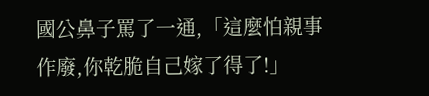國公鼻子罵了一通,「這麼怕親事作廢,你乾脆自己嫁了得了!」